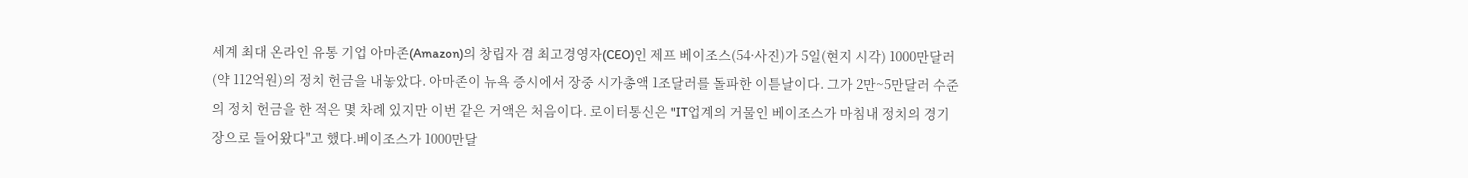세계 최대 온라인 유통 기업 아마존(Amazon)의 창립자 겸 최고경영자(CEO)인 제프 베이조스(54·사진)가 5일(현지 시각) 1000만달러(약 112억원)의 정치 헌금을 내놓았다. 아마존이 뉴욕 증시에서 장중 시가총액 1조달러를 돌파한 이튿날이다. 그가 2만~5만달러 수준의 정치 헌금을 한 적은 몇 차례 있지만 이번 같은 거액은 처음이다. 로이터통신은 "IT업계의 거물인 베이조스가 마침내 정치의 경기장으로 들어왔다"고 했다.베이조스가 1000만달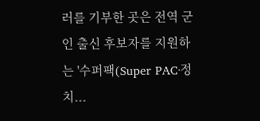러를 기부한 곳은 전역 군인 출신 후보자를 지원하는 '수퍼팩(Super PAC·정치...